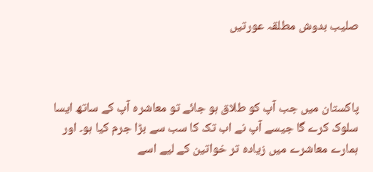صلیب بدوش مطلقہ عورتیں



پاکستان میں جب آپ کو طلاق ہو جائے تو معاشرہ آپ کے ساتھ ایسا سلوک کرے گا جیسے آپ نے اب تک کا سب سے بڑا جرم کیا ہو۔ اور ہمارے معاشرے میں زیادہ تر خواتین کے لیے اسے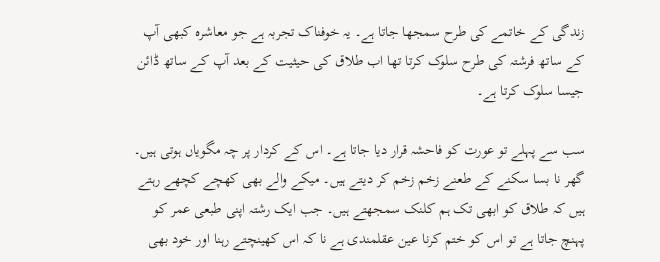زندگی کے خاتمے کی طرح سمجھا جاتا ہے۔ یہ خوفناک تجربہ ہے جو معاشرہ کبھی آپ کے ساتھ فرشتہ کی طرح سلوک کرتا تھا اب طلاق کی حیثیت کے بعد آپ کے ساتھ ڈائن جیسا سلوک کرتا ہے۔

سب سے پہلے تو عورت کو فاحشہ قرار دیا جاتا ہے۔ اس کے کردار پر چہ مگویاں ہوتی ہیں۔ گھر نا بسا سکنے کے طعنے زخم زخم کر دیتے ہیں۔ میکے والے بھی کھچے کچھے رہتے ہیں کہ طلاق کو ابھی تک ہم کلنک سمجھتے ہیں۔ جب ایک رشتہ اپنی طبعی عمر کو پہنچ جاتا ہے تو اس کو ختم کرنا عین عقلمندی ہے نا کہ اس کھینچتے رہنا اور خود بھی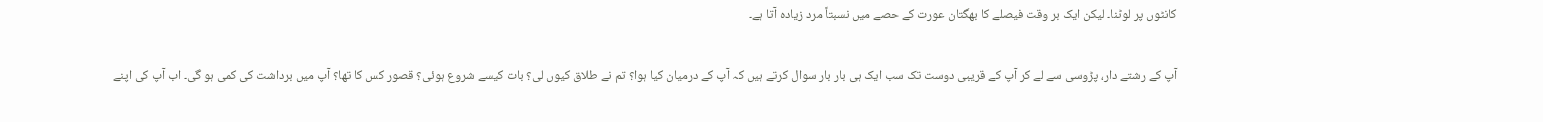کانٹوں پر لوٹنا۔ لیکن ایک بر وقت فیصلے کا بھگتان عورت کے حصے میں نسبتاً مرد زیادہ آتا ہے۔

آپ کے رشتے دار، پڑوسی سے لے کر آپ کے قریبی دوست تک سب ایک ہی بار بار سوال کرتے ہیں کہ آپ کے درمیان کیا ہوا؟ تم نے طلاق کیوں لی؟ بات کیسے شروع ہوئی؟ قصور کس کا تھا؟ آپ میں برداشت کی کمی ہو گی۔ اب آپ کی اپنے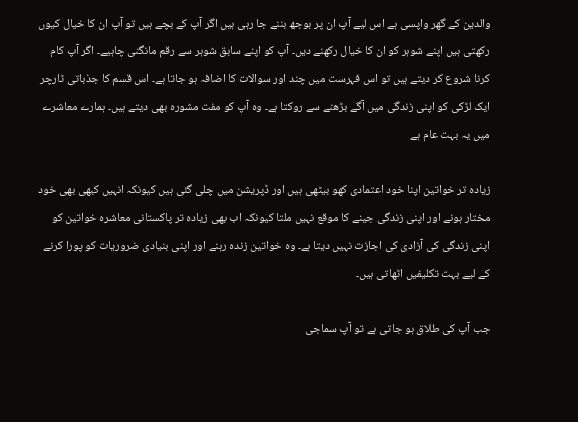والدین کے گھر واپسی ہے اس لیے آپ ان پر بوجھ بننے جا رہی ہیں اگر آپ کے بچے ہیں تو آپ ان کا خیال کیوں رکھتی ہیں اپنے شوہر کو ان کا خیال رکھنے دیں۔ آپ کو اپنے سابق شوہر سے رقم مانگنی چاہیے۔ اگر آپ کام کرنا شروع کر دیتے ہیں تو اس فہرست میں چند اور سوالات کا اضافہ ہو جاتا ہے۔ اس قسم کا جذباتی ٹارچر ایک لڑکی کو اپنی زندگی میں آگے بڑھنے سے روکتا ہے۔ وہ آپ کو مفت مشورہ بھی دیتے ہیں۔ ہمارے معاشرے میں یہ بہت عام ہے

زیادہ تر خواتین اپنا خود اعتمادی کھو بیٹھی ہیں اور ڈپریشن میں چلی گئی ہیں کیونکہ انہیں کبھی بھی خود مختار ہونے اور اپنی زندگی جینے کا موقع نہیں ملتا کیونکہ اب بھی زیادہ تر پاکستانی معاشرہ خواتین کو اپنی زندگی کی آزادی کی اجازت نہیں دیتا ہے۔ وہ خواتین زندہ رہنے اور اپنی بنیادی ضروریات کو پورا کرنے کے لیے بہت تکلیفیں اٹھاتی ہیں۔

جب آپ کی طلاق ہو جاتی ہے تو آپ سماجی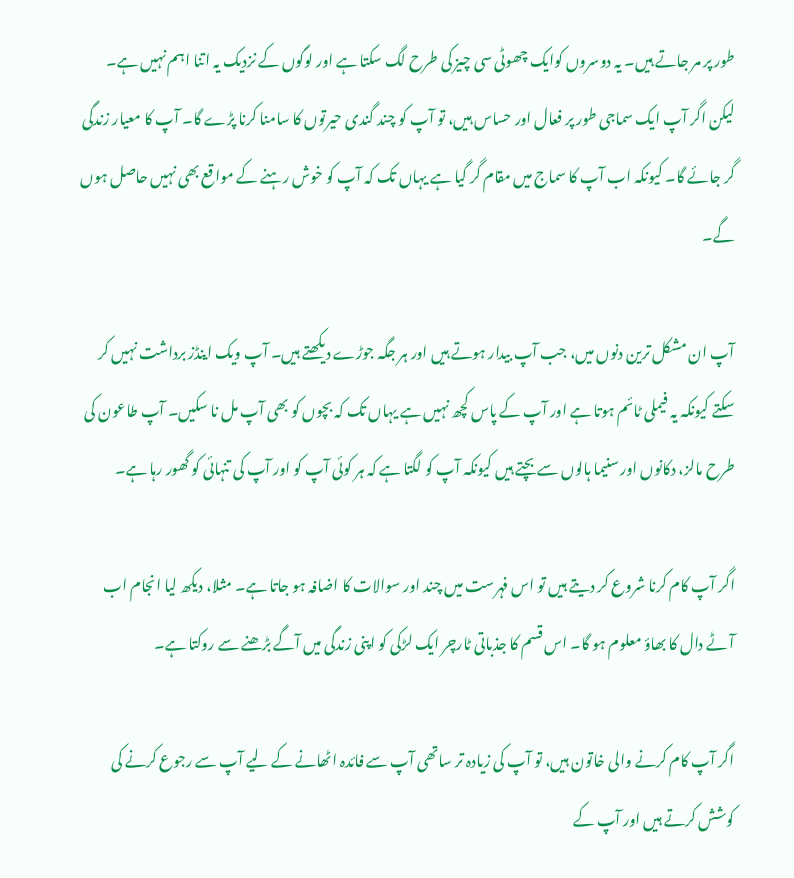طور پر مر جاتے ہیں۔ یہ دوسروں کوایک چھوٹی سی چیز کی طرح لگ سکتا ہے اور لوگوں کے نزدیک یہ اتنا اہم نہیں ہے۔ لیکن اگر آپ ایک سماجی طور پر فعال اور حساس ہیں، تو آپ کو چند گندی حیرتوں کا سامنا کرنا پڑے گا۔ آپ کا معیار زندگی گر جائے گا۔ کیونکہ اب آپ کا سماج میں مقام گر گیا ہے یہاں تک کہ آپ کو خوش رہنے کے مواقع بھی نہیں حاصل ہوں گے۔

آپ ان مشکل ترین دنوں میں، جب آپ بیدار ہوتے ہیں اور ہر جگہ جوڑے دیکھتے ہیں۔ آپ ویک اینڈز برداشت نہیں کر سکتے کیونکہ یہ فیملی ٹائم ہوتا ہے اور آپ کے پاس کچھ نہیں ہے یہاں تک کہ بچوں کو بھی آپ مل نا سکیں۔ آپ طاعون کی طرح مالز، دکانوں اور سنیما ہالوں سے بچتے ہیں کیونکہ آپ کو لگتا ہے کہ ہر کوئی آپ کو اور آپ کی تنہائی کو گھور رہا ہے۔

اگر آپ کام کرنا شروع کر دیتے ہیں تو اس فہرست میں چند اور سوالات کا اضافہ ہو جاتا ہے۔ مثلا، دیکھ لیا انجام اب آٹے دال کا بھاؤ معلوم ہو گا۔ اس قسم کا جذباتی ٹارچر ایک لڑکی کو اپنی زندگی میں آگے بڑھنے سے روکتا ہے۔

اگر آپ کام کرنے والی خاتون ہیں، تو آپ کی زیادہ تر ساتھی آپ سے فائدہ اٹھانے کے لیے آپ سے رجوع کرنے کی کوشش کرتے ہیں اور آپ کے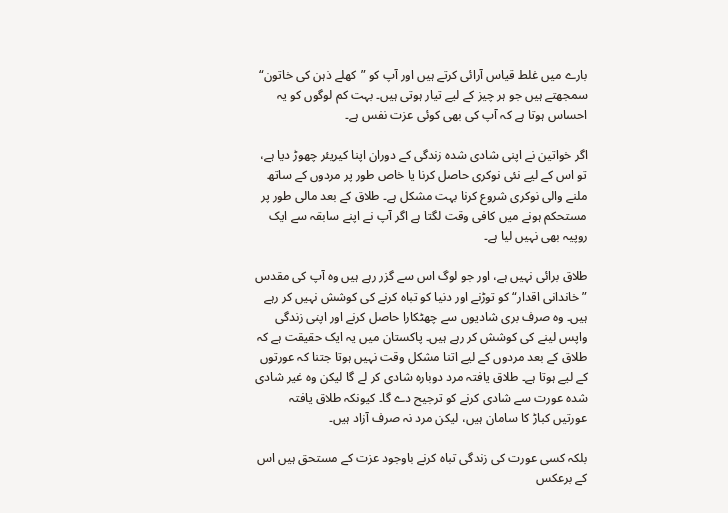بارے میں غلط قیاس آرائی کرتے ہیں اور آپ کو ”کھلے ذہن کی خاتون“ سمجھتے ہیں جو ہر چیز کے لیے تیار ہوتی ہیں۔ بہت کم لوگوں کو یہ احساس ہوتا ہے کہ آپ کی بھی کوئی عزت نفس ہے۔

اگر خواتین نے اپنی شادی شدہ زندگی کے دوران اپنا کیریئر چھوڑ دیا ہے، تو اس کے لیے نئی نوکری حاصل کرنا یا خاص طور پر مردوں کے ساتھ ملنے والی نوکری شروع کرنا بہت مشکل ہے۔ طلاق کے بعد مالی طور پر مستحکم ہونے میں کافی وقت لگتا ہے اگر آپ نے اپنے سابقہ سے ایک روپیہ بھی نہیں لیا ہے۔

طلاق برائی نہیں ہے، اور جو لوگ اس سے گزر رہے ہیں وہ آپ کی مقدس ”خاندانی اقدار“ کو توڑنے اور دنیا کو تباہ کرنے کی کوشش نہیں کر رہے ہیں۔ وہ صرف بری شادیوں سے چھٹکارا حاصل کرنے اور اپنی زندگی واپس لینے کی کوشش کر رہے ہیں۔ پاکستان میں یہ ایک حقیقت ہے کہ طلاق کے بعد مردوں کے لیے اتنا مشکل وقت نہیں ہوتا جتنا کہ عورتوں کے لیے ہوتا ہے۔ طلاق یافتہ مرد دوبارہ شادی کر لے گا لیکن وہ غیر شادی شدہ عورت سے شادی کرنے کو ترجیح دے گا۔ کیونکہ طلاق یافتہ عورتیں کباڑ کا سامان ہیں، لیکن مرد نہ صرف آزاد ہیں۔

بلکہ کسی عورت کی زندگی تباہ کرنے باوجود عزت کے مستحق ہیں اس کے برعکس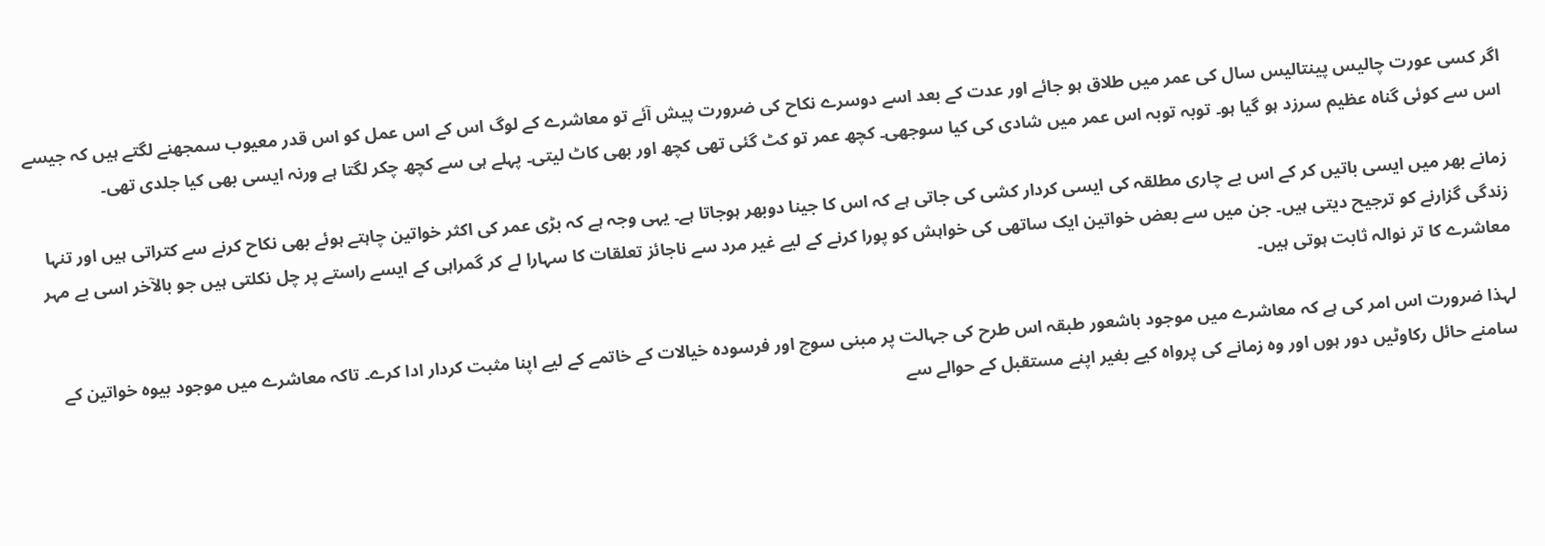اگر کسی عورت چالیس پینتالیس سال کی عمر میں طلاق ہو جائے اور عدت کے بعد اسے دوسرے نکاح کی ضرورت پیش آئے تو معاشرے کے لوگ اس کے اس عمل کو اس قدر معیوب سمجھنے لگتے ہیں کہ جیسے اس سے کوئی گناہ عظیم سرزد ہو گیا ہو۔ توبہ توبہ اس عمر میں شادی کی کیا سوجھی۔ کچھ عمر تو کٹ گئی تھی کچھ اور بھی کاٹ لیتی۔ پہلے ہی سے کچھ چکر لگتا ہے ورنہ ایسی بھی کیا جلدی تھی۔

زمانے بھر میں ایسی باتیں کر کے اس بے چاری مطلقہ کی ایسی کردار کشی کی جاتی ہے کہ اس کا جینا دوبھر ہوجاتا ہے۔ یہی وجہ ہے کہ بڑی عمر کی اکثر خواتین چاہتے ہوئے بھی نکاح کرنے سے کتراتی ہیں اور تنہا زندگی گزارنے کو ترجیح دیتی ہیں۔ جن میں سے بعض خواتین ایک ساتھی کی خواہش کو پورا کرنے کے لیے غیر مرد سے ناجائز تعلقات کا سہارا لے کر گمراہی کے ایسے راستے پر چل نکلتی ہیں جو بالآخر اسی بے مہر معاشرے کا تر نوالہ ثابت ہوتی ہیں۔

لہذا ضرورت اس امر کی ہے کہ معاشرے میں موجود باشعور طبقہ اس طرح کی جہالت پر مبنی سوچ اور فرسودہ خیالات کے خاتمے کے لیے اپنا مثبت کردار ادا کرے۔ تاکہ معاشرے میں موجود بیوہ خواتین کے سامنے حائل رکاوٹیں دور ہوں اور وہ زمانے کی پرواہ کیے بغیر اپنے مستقبل کے حوالے سے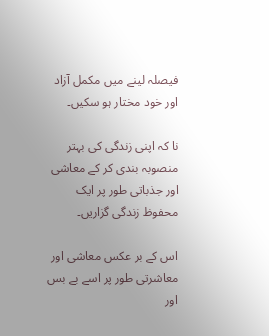فیصلہ لینے میں مکمل آزاد اور خود مختار ہو سکیں۔

نا کہ اپنی زندگی کی بہتر منصوبہ بندی کر کے معاشی اور جذباتی طور پر ایک محفوظ زندگی گزاریں۔

اس کے بر عکس معاشی اور معاشرتی طور پر اسے بے بس اور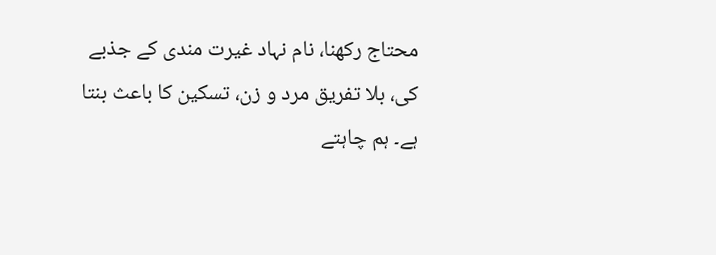محتاج رکھنا، نام نہاد غیرت مندی کے جذبے کی، بلا تفریق مرد و زن، تسکین کا باعث بنتا ہے۔ ہم چاہتے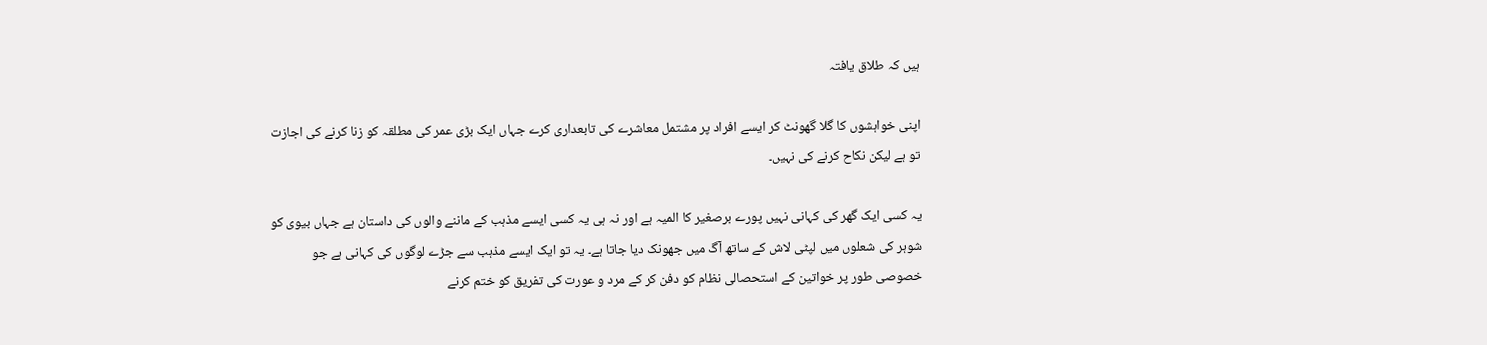ہیں کہ طلاق یافتہ

اپنی خواہشوں کا گلا گھونٹ کر ایسے افراد پر مشتمل معاشرے کی تابعداری کرے جہاں ایک بڑی عمر کی مطلقہ کو زنا کرنے کی اجازت تو ہے لیکن نکاح کرنے کی نہیں۔

یہ کسی ایک گھر کی کہانی نہیں پورے برصغیر کا المیہ ہے اور نہ ہی یہ کسی ایسے مذہب کے ماننے والوں کی داستان ہے جہاں بیوی کو شوہر کی شعلوں میں لپٹی لاش کے ساتھ آگ میں جھونک دیا جاتا ہے۔ یہ تو ایک ایسے مذہب سے جڑے لوگوں کی کہانی ہے جو خصوصی طور پر خواتین کے استحصالی نظام کو دفن کر کے مرد و عورت کی تفریق کو ختم کرنے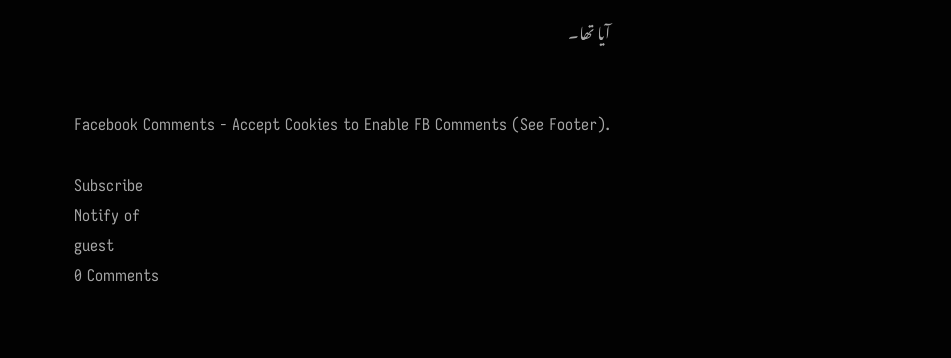آیا تھا۔


Facebook Comments - Accept Cookies to Enable FB Comments (See Footer).

Subscribe
Notify of
guest
0 Comments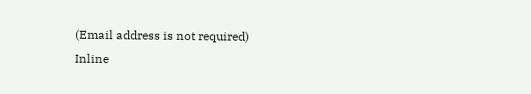(Email address is not required)
Inline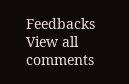Feedbacks
View all comments